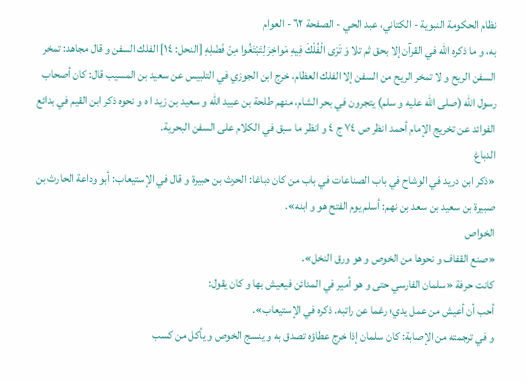نظام الحكومة النبوية - الكتاني، عبد الحي - الصفحة ٦٢ - العوام
به، و ما ذكره اللّه في القرآن إلا بحق ثم تلا وَ تَرَى الْفُلْكَ فِيهِ مَواخِرَ لِتَبْتَغُوا مِنْ فَضْلِهِ [النحل: ١٤] الفلك السفن و قال مجاهد: تمخر السفن الريح و لا تمخر الريح من السفن إلا الفلك العظام، خرج ابن الجوزي في التلبيس عن سعيد بن المسيب قال: كان أصحاب رسول اللّه (صلى الله عليه و سلم) يتجرون في بحر الشام، منهم طلحة بن عبيد اللّه و سعيد بن زيد ا ه و نحوه ذكر ابن القيم في بدائع الفوائد عن تخريج الإمام أحمد انظر ص ٧٤ ج ٤ و انظر ما سبق في الكلام على السفن البحرية.
الدباغ
«ذكر ابن دريد في الوشاح في باب الصناعات في باب من كان دباغا: الحرث بن حبيرة و قال في الإستيعاب: أبو وداعة الحارث بن صبيرة بن سعيد بن سعد بن نهم: أسلم يوم الفتح هو و ابنه».
الخواص
«صنع القفاف و نحوها من الخوص و هو ورق النخل».
كانت حرفة «سلمان الفارسي حتى و هو أمير في المدائن فيعيش بها و كان يقول:
أحب أن أعيش من عمل يدي؛ رغما عن راتبه. ذكره في الإستيعاب».
و في ترجمته من الإصابة: كان سلمان إذا خرج عطاؤه تصدق به و ينسج الخوص و يأكل من كسب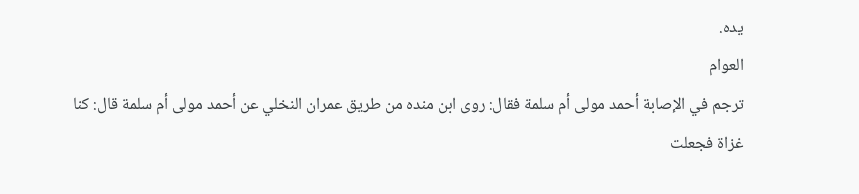يده.
العوام
ترجم في الإصابة أحمد مولى أم سلمة فقال: روى ابن منده من طريق عمران النخلي عن أحمد مولى أم سلمة قال: كنا غزاة فجعلت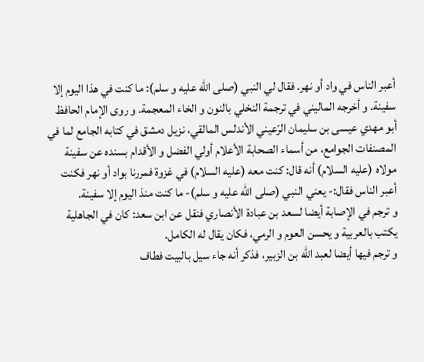أعبر الناس في واد أو نهر. فقال لي النبي (صلى الله عليه و سلم): ما كنت في هذا اليوم إلا سفينة. و أخرجه الماليني في ترجمة النخلي بالنون و الخاء المعجمة. و روى الإمام الحافظ أبو مهدي عيسى بن سليمان الرّعيني الأندلس المالقي، نزيل دمشق في كتابه الجامع لما في المصنفات الجوامع، من أسماء الصحابة الأعلام أولي الفضل و الأقدام بسنده عن سفينة مولاه (عليه السلام) أنه قال: كنت معه (عليه السلام) في غزوة فمررنا بواد أو نهر فكنت أعبر الناس فقال:- يعني النبي (صلى الله عليه و سلم)- ما كنت منذ اليوم إلا سفينة.
و ترجم في الإصابة أيضا لسعد بن عبادة الأنصاري فنقل عن ابن سعد: كان في الجاهلية يكتب بالعربية و يحسن العوم و الرمي، فكان يقال له الكامل.
و ترجم فيها أيضا لعبد اللّه بن الزبير، فذكر أنه جاء سيل بالبيت فطاف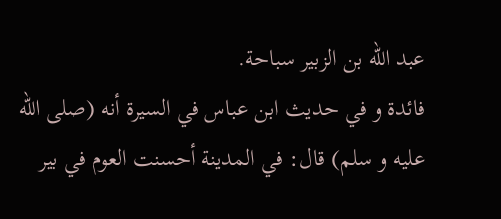عبد اللّه بن الزبير سباحة.
فائدة و في حديث ابن عباس في السيرة أنه (صلى الله عليه و سلم) قال: في المدينة أحسنت العوم في بير